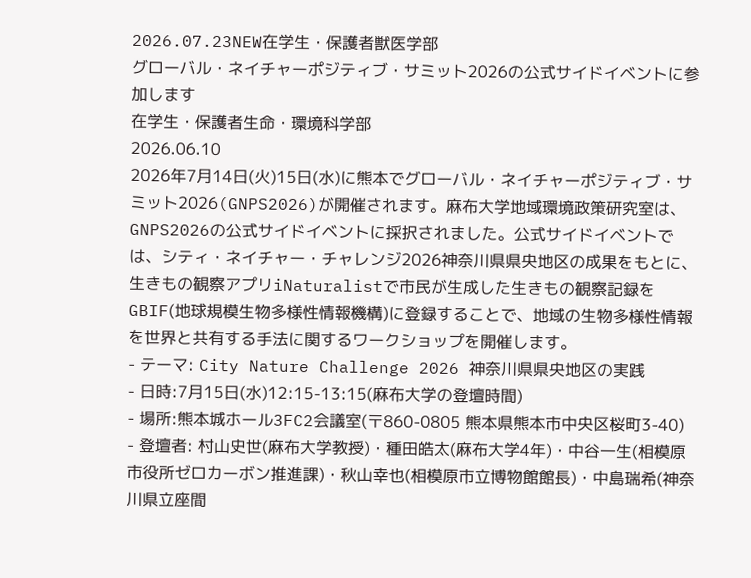2026.07.23NEW在学生・保護者獣医学部
グローバル・ネイチャーポジティブ・サミット2026の公式サイドイベントに参加します
在学生・保護者生命・環境科学部
2026.06.10
2026年7月14日(火)15日(水)に熊本でグローバル・ネイチャーポジティブ・サミット2026(GNPS2026)が開催されます。麻布大学地域環境政策研究室は、GNPS2026の公式サイドイベントに採択されました。公式サイドイベントでは、シティ・ネイチャー・チャレンジ2026神奈川県県央地区の成果をもとに、生きもの観察アプリiNaturalistで市民が生成した生きもの観察記録をGBIF(地球規模生物多様性情報機構)に登録することで、地域の生物多様性情報を世界と共有する手法に関するワークショップを開催します。
- テーマ: City Nature Challenge 2026 神奈川県県央地区の実践
- 日時:7月15日(水)12:15-13:15(麻布大学の登壇時間)
- 場所:熊本城ホール3FC2会議室(〒860-0805 熊本県熊本市中央区桜町3-40)
- 登壇者: 村山史世(麻布大学教授)・種田皓太(麻布大学4年)・中谷一生(相模原市役所ゼロカーボン推進課)・秋山幸也(相模原市立博物館館長)・中島瑞希(神奈川県立座間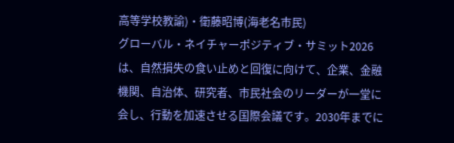高等学校教諭)・衛藤昭博(海老名市民)
グローバル・ネイチャーポジティブ・サミット2026は、自然損失の食い止めと回復に向けて、企業、金融機関、自治体、研究者、市民社会のリーダーが一堂に会し、行動を加速させる国際会議です。2030年までに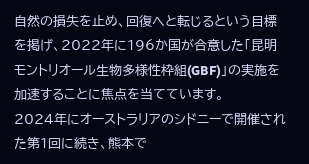自然の損失を止め、回復へと転じるという目標を掲げ、2022年に196か国が合意した「昆明 モントリオール生物多様性枠組(GBF)」の実施を加速することに焦点を当てています。
2024年にオーストラリアのシドニーで開催された第1回に続き、熊本で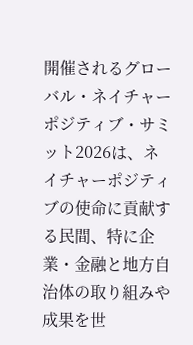開催されるグローバル・ネイチャーポジティブ・サミット2026は、ネイチャーポジティブの使命に貢献する民間、特に企業・金融と地方自治体の取り組みや成果を世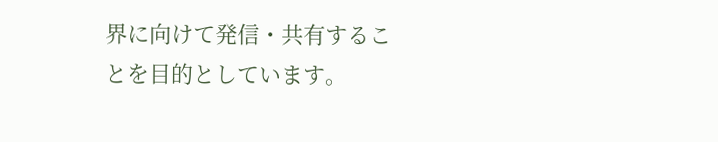界に向けて発信・共有することを目的としています。